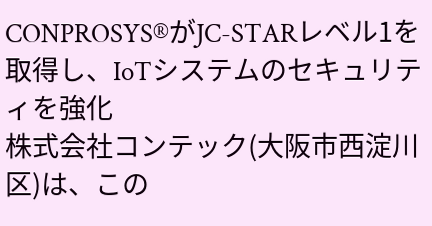CONPROSYS®がJC-STARレベル1を取得し、IoTシステムのセキュリティを強化
株式会社コンテック(大阪市西淀川区)は、この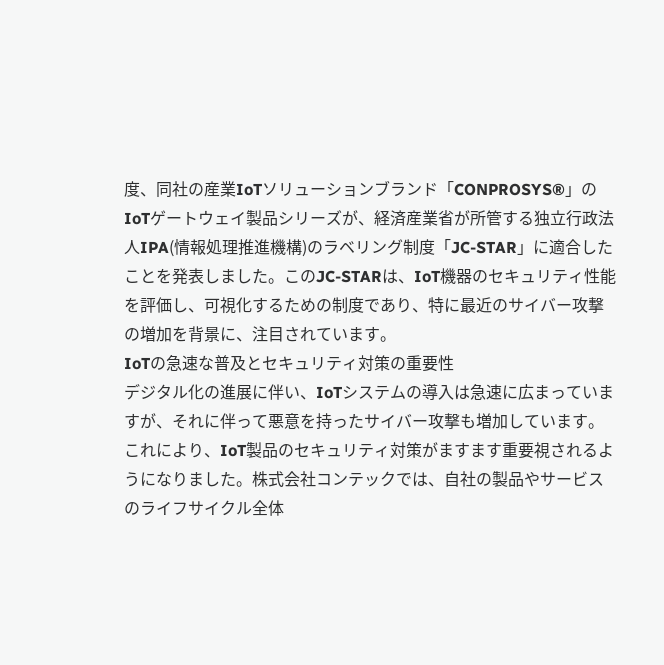度、同社の産業IoTソリューションブランド「CONPROSYS®」のIoTゲートウェイ製品シリーズが、経済産業省が所管する独立行政法人IPA(情報処理推進機構)のラベリング制度「JC-STAR」に適合したことを発表しました。このJC-STARは、IoT機器のセキュリティ性能を評価し、可視化するための制度であり、特に最近のサイバー攻撃の増加を背景に、注目されています。
IoTの急速な普及とセキュリティ対策の重要性
デジタル化の進展に伴い、IoTシステムの導入は急速に広まっていますが、それに伴って悪意を持ったサイバー攻撃も増加しています。これにより、IoT製品のセキュリティ対策がますます重要視されるようになりました。株式会社コンテックでは、自社の製品やサービスのライフサイクル全体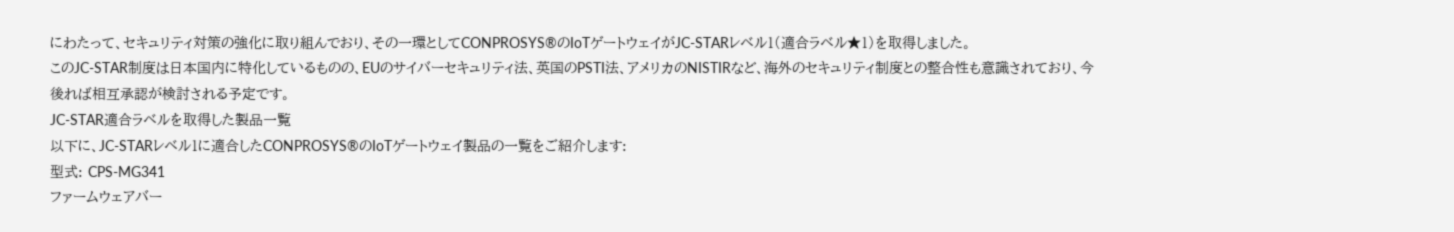にわたって、セキュリティ対策の強化に取り組んでおり、その一環としてCONPROSYS®のIoTゲートウェイがJC-STARレベル1(適合ラベル★1)を取得しました。
このJC-STAR制度は日本国内に特化しているものの、EUのサイバーセキュリティ法、英国のPSTI法、アメリカのNISTIRなど、海外のセキュリティ制度との整合性も意識されており、今後れば相互承認が検討される予定です。
JC-STAR適合ラベルを取得した製品一覧
以下に、JC-STARレベル1に適合したCONPROSYS®のIoTゲートウェイ製品の一覧をご紹介します:
型式: CPS-MG341
ファームウェアバー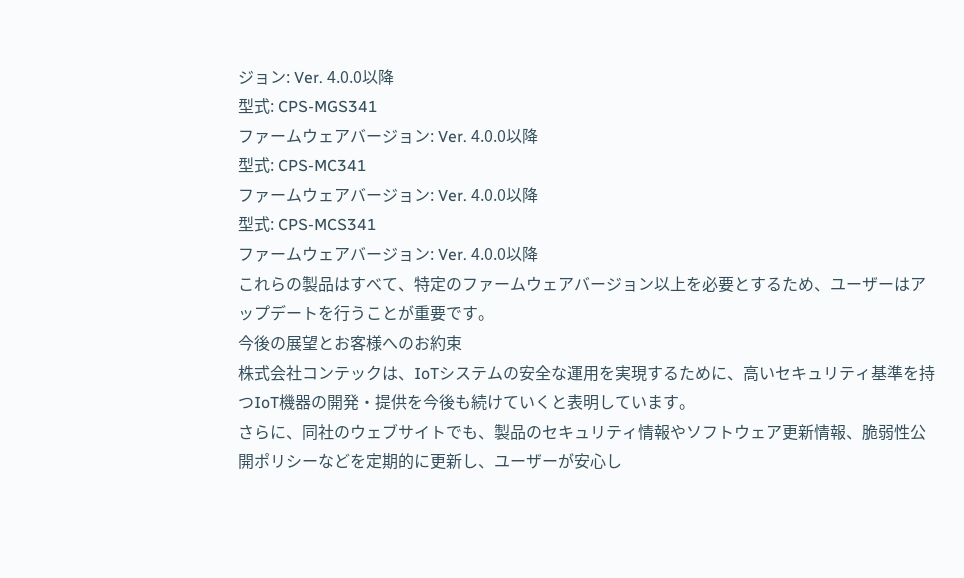ジョン: Ver. 4.0.0以降
型式: CPS-MGS341
ファームウェアバージョン: Ver. 4.0.0以降
型式: CPS-MC341
ファームウェアバージョン: Ver. 4.0.0以降
型式: CPS-MCS341
ファームウェアバージョン: Ver. 4.0.0以降
これらの製品はすべて、特定のファームウェアバージョン以上を必要とするため、ユーザーはアップデートを行うことが重要です。
今後の展望とお客様へのお約束
株式会社コンテックは、IoTシステムの安全な運用を実現するために、高いセキュリティ基準を持つIoT機器の開発・提供を今後も続けていくと表明しています。
さらに、同社のウェブサイトでも、製品のセキュリティ情報やソフトウェア更新情報、脆弱性公開ポリシーなどを定期的に更新し、ユーザーが安心し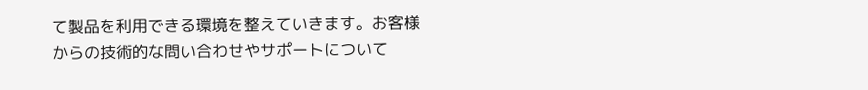て製品を利用できる環境を整えていきます。お客様からの技術的な問い合わせやサポートについて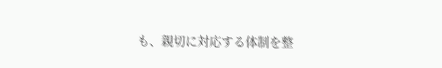も、親切に対応する体制を整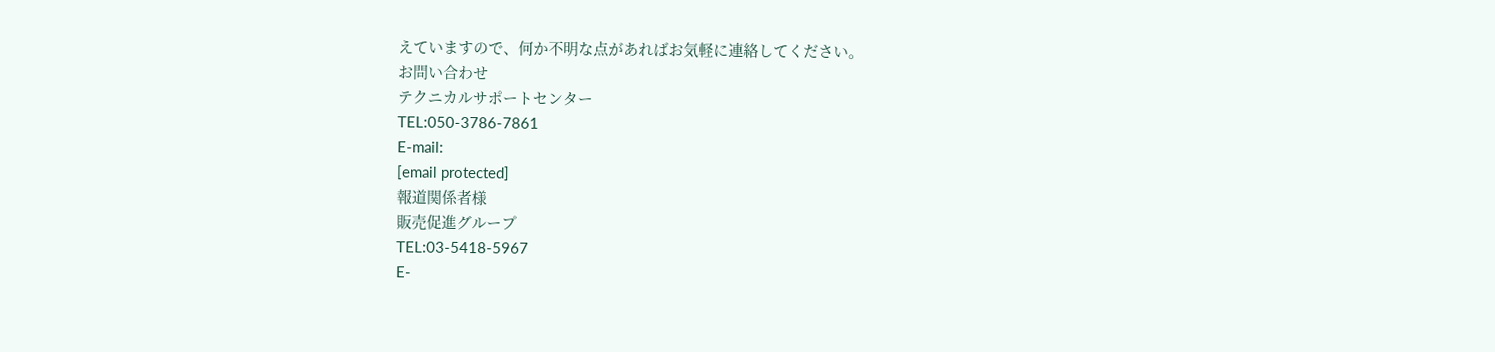えていますので、何か不明な点があればお気軽に連絡してください。
お問い合わせ
テクニカルサポートセンター
TEL:050-3786-7861
E-mail:
[email protected]
報道関係者様
販売促進グループ
TEL:03-5418-5967
E-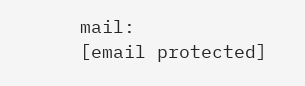mail:
[email protected]